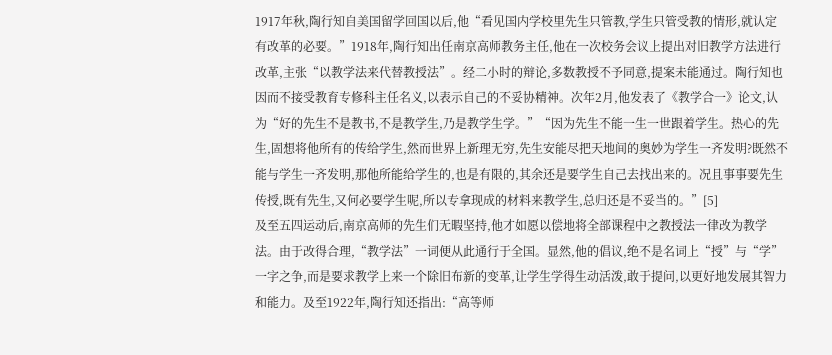1917年秋,陶行知自美国留学回国以后,他“看见国内学校里先生只管教,学生只管受教的情形,就认定有改革的必要。”1918年,陶行知出任南京高师教务主任,他在一次校务会议上提出对旧教学方法进行改革,主张“以教学法来代替教授法”。经二小时的辩论,多数教授不予同意,提案未能通过。陶行知也因而不接受教育专修科主任名义,以表示自己的不妥协精神。次年2月,他发表了《教学合一》论文,认为“好的先生不是教书,不是教学生,乃是教学生学。”“因为先生不能一生一世跟着学生。热心的先生,固想将他所有的传给学生,然而世界上新理无穷,先生安能尽把天地间的奥妙为学生一齐发明?既然不能与学生一齐发明,那他所能给学生的,也是有限的,其余还是要学生自己去找出来的。况且事事要先生传授,既有先生,又何必要学生呢,所以专拿现成的材料来教学生,总归还是不妥当的。”[5]
及至五四运动后,南京高师的先生们无暇坚持,他才如愿以偿地将全部课程中之教授法一律改为教学法。由于改得合理,“教学法”一词便从此通行于全国。显然,他的倡议,绝不是名词上“授”与“学”一字之争,而是要求教学上来一个除旧布新的变革,让学生学得生动活泼,敢于提问,以更好地发展其智力和能力。及至1922年,陶行知还指出:“高等师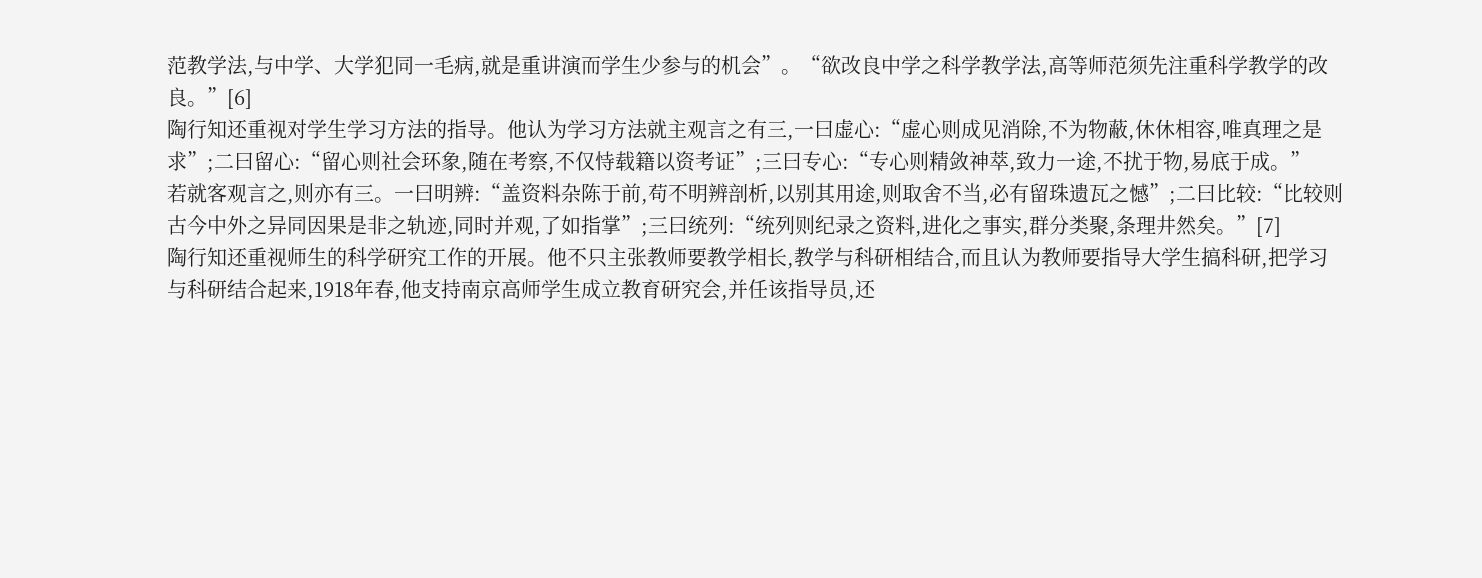范教学法,与中学、大学犯同一毛病,就是重讲演而学生少参与的机会”。“欲改良中学之科学教学法,高等师范须先注重科学教学的改良。”[6]
陶行知还重视对学生学习方法的指导。他认为学习方法就主观言之有三,一曰虚心:“虚心则成见消除,不为物蔽,休休相容,唯真理之是求”;二曰留心:“留心则社会环象,随在考察,不仅恃载籍以资考证”;三曰专心:“专心则精敛神萃,致力一途,不扰于物,易底于成。”
若就客观言之,则亦有三。一曰明辨:“盖资料杂陈于前,苟不明辨剖析,以别其用途,则取舍不当,必有留珠遗瓦之憾”;二曰比较:“比较则古今中外之异同因果是非之轨迹,同时并观,了如指掌”;三曰统列:“统列则纪录之资料,进化之事实,群分类聚,条理井然矣。”[7]
陶行知还重视师生的科学研究工作的开展。他不只主张教师要教学相长,教学与科研相结合,而且认为教师要指导大学生搞科研,把学习与科研结合起来,1918年春,他支持南京高师学生成立教育研究会,并任该指导员,还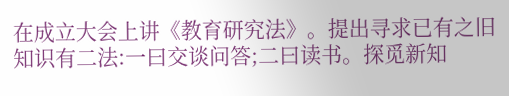在成立大会上讲《教育研究法》。提出寻求已有之旧知识有二法:一曰交谈问答;二曰读书。探觅新知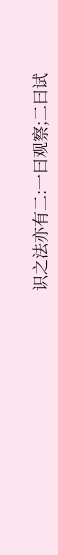识之法亦有二:一曰观察;二曰试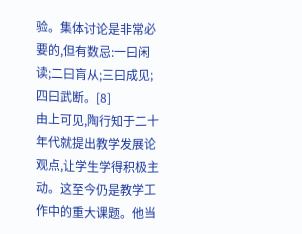验。集体讨论是非常必要的,但有数忌:一曰闲读;二曰肓从;三曰成见;四曰武断。[8]
由上可见,陶行知于二十年代就提出教学发展论观点,让学生学得积极主动。这至今仍是教学工作中的重大课题。他当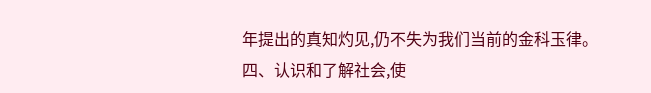年提出的真知灼见,仍不失为我们当前的金科玉律。
四、认识和了解社会,使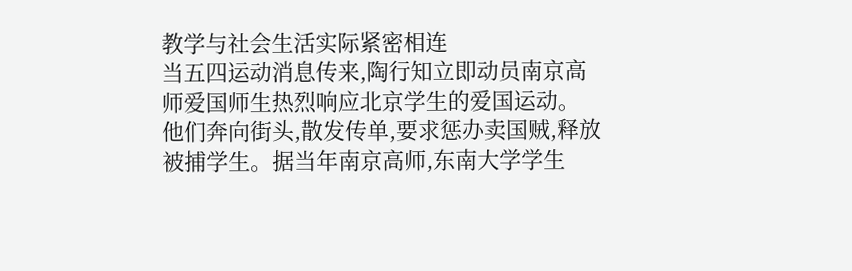教学与社会生活实际紧密相连
当五四运动消息传来,陶行知立即动员南京高师爱国师生热烈响应北京学生的爱国运动。他们奔向街头,散发传单,要求惩办卖国贼,释放被捕学生。据当年南京高师,东南大学学生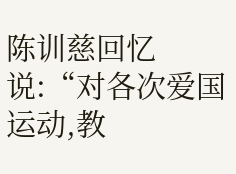陈训慈回忆说:“对各次爱国运动,教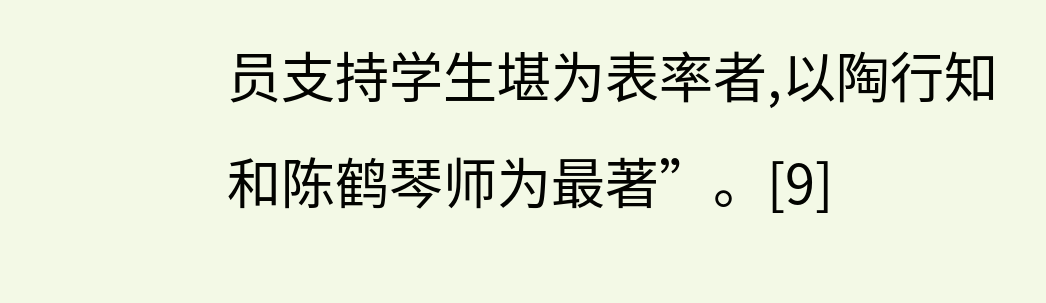员支持学生堪为表率者,以陶行知和陈鹤琴师为最著”。[9]